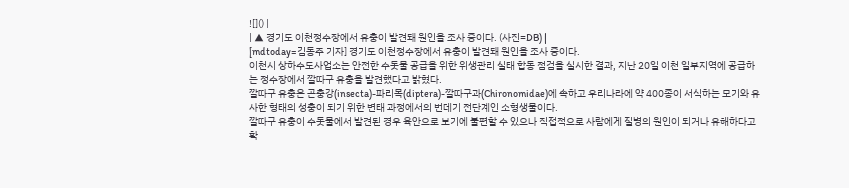![]() |
| ▲ 경기도 이천정수장에서 유충이 발견돼 원인을 조사 중이다. (사진=DB) |
[mdtoday=김동주 기자] 경기도 이천정수장에서 유충이 발견돼 원인을 조사 중이다.
이천시 상하수도사업소는 안전한 수돗물 공급을 위한 위생관리 실태 합동 점검을 실시한 결과, 지난 20일 이천 일부지역에 공급하는 정수장에서 깔따구 유충을 발견했다고 밝혔다.
깔따구 유충은 곤충강(insecta)-파리목(diptera)-깔따구과(Chironomidae)에 속하고 우리나라에 약 400종이 서식하는 모기와 유사한 형태의 성충이 되기 위한 변태 과정에서의 번데기 전단계인 소형생물이다.
깔따구 유충이 수돗물에서 발견된 경우 육안으로 보기에 불편할 수 있으나 직접적으로 사람에게 질병의 원인이 되거나 유해하다고 확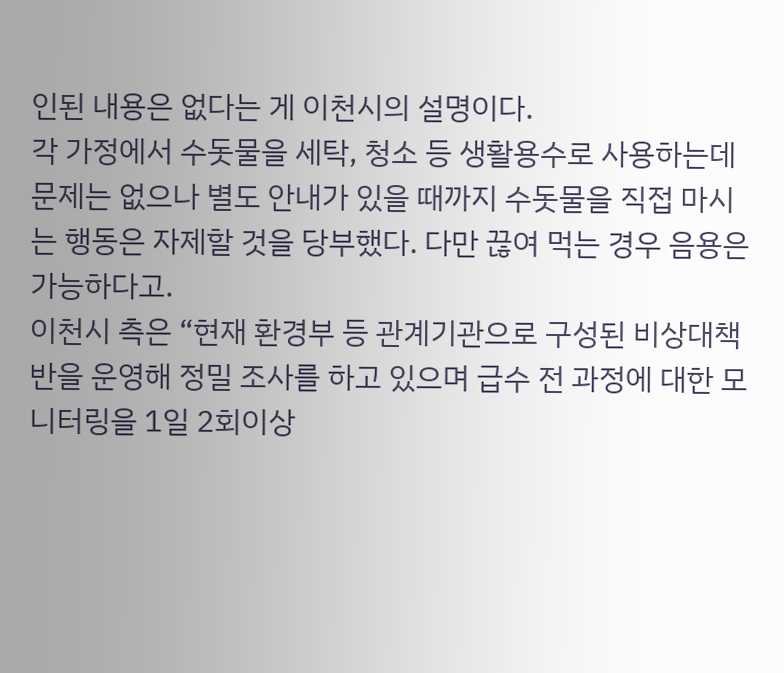인된 내용은 없다는 게 이천시의 설명이다.
각 가정에서 수돗물을 세탁, 청소 등 생활용수로 사용하는데 문제는 없으나 별도 안내가 있을 때까지 수돗물을 직접 마시는 행동은 자제할 것을 당부했다. 다만 끊여 먹는 경우 음용은 가능하다고.
이천시 측은 “현재 환경부 등 관계기관으로 구성된 비상대책반을 운영해 정밀 조사를 하고 있으며 급수 전 과정에 대한 모니터링을 1일 2회이상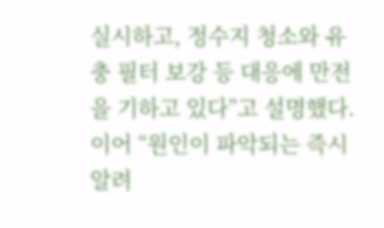실시하고, 정수지 청소와 유충 필터 보강 등 대응에 만전을 기하고 있다”고 설명했다.
이어 “원인이 파악되는 즉시 알려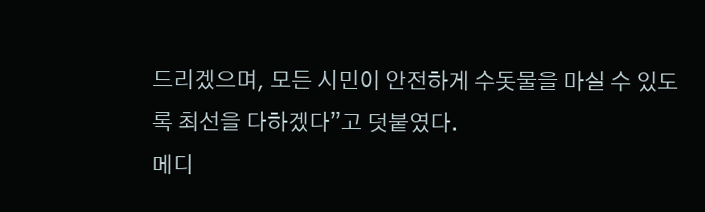드리겠으며, 모든 시민이 안전하게 수돗물을 마실 수 있도록 최선을 다하겠다”고 덧붙였다.
메디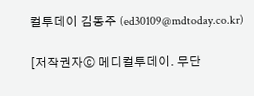컬투데이 김동주 (ed30109@mdtoday.co.kr)

[저작권자ⓒ 메디컬투데이. 무단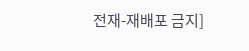전재-재배포 금지]